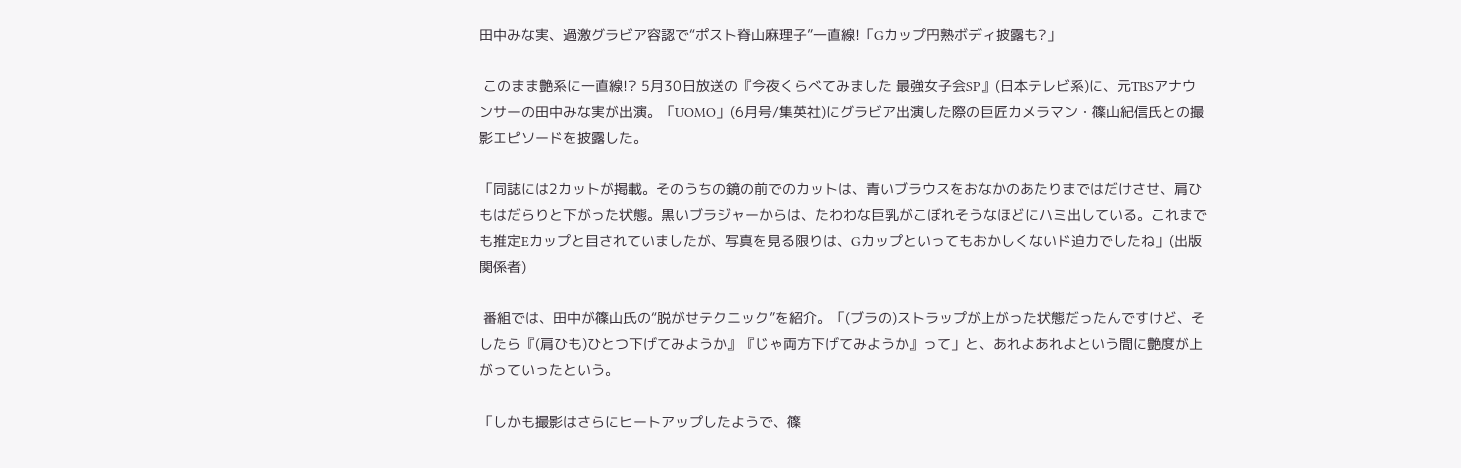田中みな実、過激グラビア容認で“ポスト脊山麻理子”一直線!「Gカップ円熟ボディ披露も?」

 このまま艶系に一直線!? 5月30日放送の『今夜くらべてみました 最強女子会SP』(日本テレビ系)に、元TBSアナウンサーの田中みな実が出演。「UOMO」(6月号/集英社)にグラビア出演した際の巨匠カメラマン・篠山紀信氏との撮影エピソードを披露した。

「同誌には2カットが掲載。そのうちの鏡の前でのカットは、青いブラウスをおなかのあたりまではだけさせ、肩ひもはだらりと下がった状態。黒いブラジャーからは、たわわな巨乳がこぼれそうなほどにハミ出している。これまでも推定Eカップと目されていましたが、写真を見る限りは、Gカップといってもおかしくないド迫力でしたね」(出版関係者)

 番組では、田中が篠山氏の“脱がせテクニック”を紹介。「(ブラの)ストラップが上がった状態だったんですけど、そしたら『(肩ひも)ひとつ下げてみようか』『じゃ両方下げてみようか』って」と、あれよあれよという間に艶度が上がっていったという。

「しかも撮影はさらにヒートアップしたようで、篠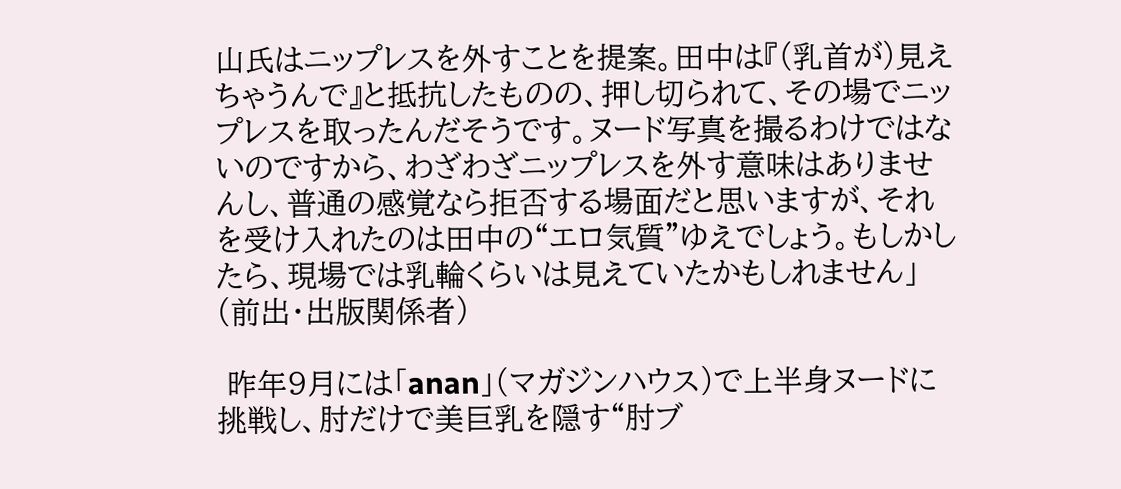山氏はニップレスを外すことを提案。田中は『(乳首が)見えちゃうんで』と抵抗したものの、押し切られて、その場でニップレスを取ったんだそうです。ヌード写真を撮るわけではないのですから、わざわざニップレスを外す意味はありませんし、普通の感覚なら拒否する場面だと思いますが、それを受け入れたのは田中の“エロ気質”ゆえでしょう。もしかしたら、現場では乳輪くらいは見えていたかもしれません」(前出・出版関係者)

 昨年9月には「anan」(マガジンハウス)で上半身ヌードに挑戦し、肘だけで美巨乳を隠す“肘ブ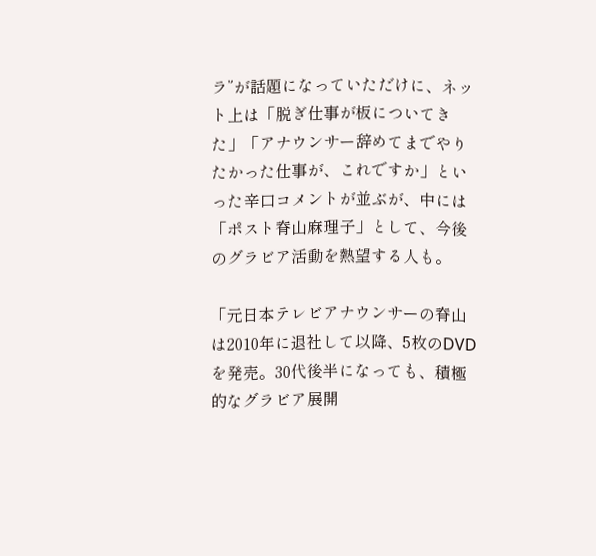ラ”が話題になっていただけに、ネット上は「脱ぎ仕事が板についてきた」「アナウンサー辞めてまでやりたかった仕事が、これですか」といった辛口コメントが並ぶが、中には「ポスト脊山麻理子」として、今後のグラビア活動を熱望する人も。

「元日本テレビアナウンサーの脊山は2010年に退社して以降、5枚のDVDを発売。30代後半になっても、積極的なグラビア展開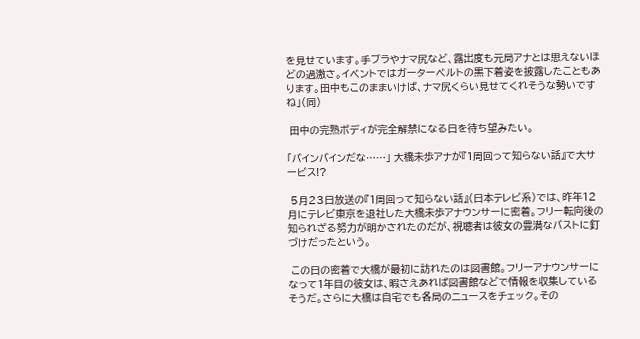を見せています。手ブラやナマ尻など、露出度も元局アナとは思えないほどの過激さ。イベントではガーターベルトの黒下着姿を披露したこともあります。田中もこのままいけば、ナマ尻くらい見せてくれそうな勢いですね」(同)

 田中の完熟ボディが完全解禁になる日を待ち望みたい。

「バインバインだな……」 大橋未歩アナが『1周回って知らない話』で大サービス!?

 5月23日放送の『1周回って知らない話』(日本テレビ系)では、昨年12月にテレビ東京を退社した大橋未歩アナウンサーに密着。フリー転向後の知られざる努力が明かされたのだが、視聴者は彼女の豊満なバストに釘づけだったという。

 この日の密着で大橋が最初に訪れたのは図書館。フリーアナウンサーになって1年目の彼女は、暇さえあれば図書館などで情報を収集しているそうだ。さらに大橋は自宅でも各局のニュースをチェック。その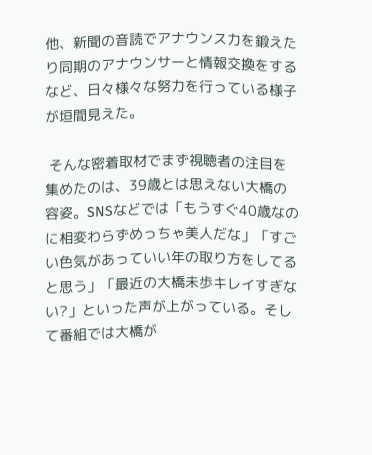他、新聞の音読でアナウンス力を鍛えたり同期のアナウンサーと情報交換をするなど、日々様々な努力を行っている様子が垣間見えた。

 そんな密着取材でまず視聴者の注目を集めたのは、39歳とは思えない大橋の容姿。SNSなどでは「もうすぐ40歳なのに相変わらずめっちゃ美人だな」「すごい色気があっていい年の取り方をしてると思う」「最近の大橋未歩キレイすぎない?」といった声が上がっている。そして番組では大橋が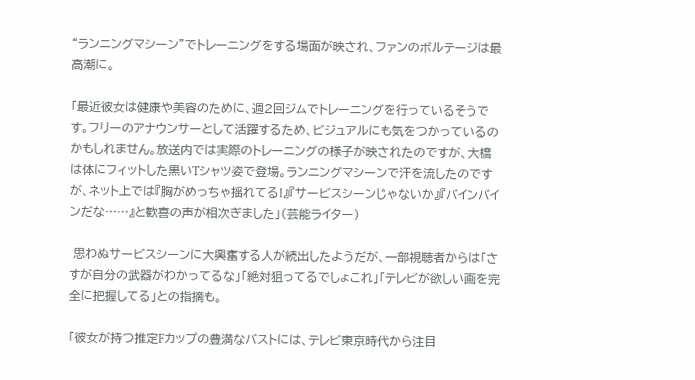“ランニングマシーン”でトレーニングをする場面が映され、ファンのボルテージは最高潮に。

「最近彼女は健康や美容のために、週2回ジムでトレーニングを行っているそうです。フリーのアナウンサーとして活躍するため、ビジュアルにも気をつかっているのかもしれません。放送内では実際のトレーニングの様子が映されたのですが、大橋は体にフィットした黒いTシャツ姿で登場。ランニングマシーンで汗を流したのですが、ネット上では『胸がめっちゃ揺れてる!』『サービスシーンじゃないか』『バインバインだな……』と歓喜の声が相次ぎました」(芸能ライター)

 思わぬサービスシーンに大興奮する人が続出したようだが、一部視聴者からは「さすが自分の武器がわかってるな」「絶対狙ってるでしょこれ」「テレビが欲しい画を完全に把握してる」との指摘も。

「彼女が持つ推定Fカップの豊満なバストには、テレビ東京時代から注目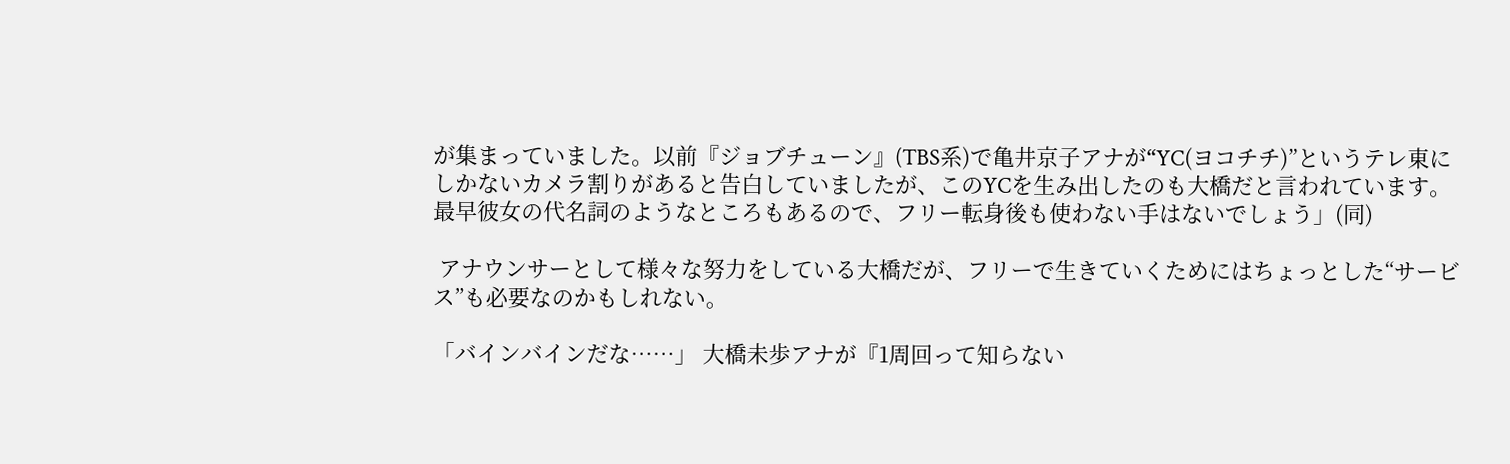が集まっていました。以前『ジョブチューン』(TBS系)で亀井京子アナが“YC(ヨコチチ)”というテレ東にしかないカメラ割りがあると告白していましたが、このYCを生み出したのも大橋だと言われています。最早彼女の代名詞のようなところもあるので、フリー転身後も使わない手はないでしょう」(同)

 アナウンサーとして様々な努力をしている大橋だが、フリーで生きていくためにはちょっとした“サービス”も必要なのかもしれない。

「バインバインだな……」 大橋未歩アナが『1周回って知らない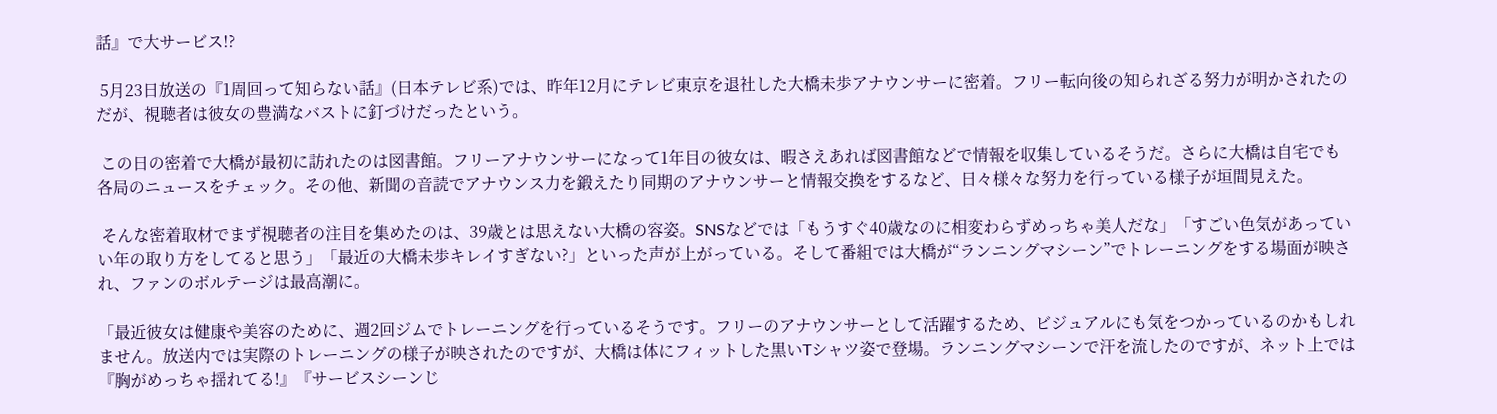話』で大サービス!?

 5月23日放送の『1周回って知らない話』(日本テレビ系)では、昨年12月にテレビ東京を退社した大橋未歩アナウンサーに密着。フリー転向後の知られざる努力が明かされたのだが、視聴者は彼女の豊満なバストに釘づけだったという。

 この日の密着で大橋が最初に訪れたのは図書館。フリーアナウンサーになって1年目の彼女は、暇さえあれば図書館などで情報を収集しているそうだ。さらに大橋は自宅でも各局のニュースをチェック。その他、新聞の音読でアナウンス力を鍛えたり同期のアナウンサーと情報交換をするなど、日々様々な努力を行っている様子が垣間見えた。

 そんな密着取材でまず視聴者の注目を集めたのは、39歳とは思えない大橋の容姿。SNSなどでは「もうすぐ40歳なのに相変わらずめっちゃ美人だな」「すごい色気があっていい年の取り方をしてると思う」「最近の大橋未歩キレイすぎない?」といった声が上がっている。そして番組では大橋が“ランニングマシーン”でトレーニングをする場面が映され、ファンのボルテージは最高潮に。

「最近彼女は健康や美容のために、週2回ジムでトレーニングを行っているそうです。フリーのアナウンサーとして活躍するため、ビジュアルにも気をつかっているのかもしれません。放送内では実際のトレーニングの様子が映されたのですが、大橋は体にフィットした黒いTシャツ姿で登場。ランニングマシーンで汗を流したのですが、ネット上では『胸がめっちゃ揺れてる!』『サービスシーンじ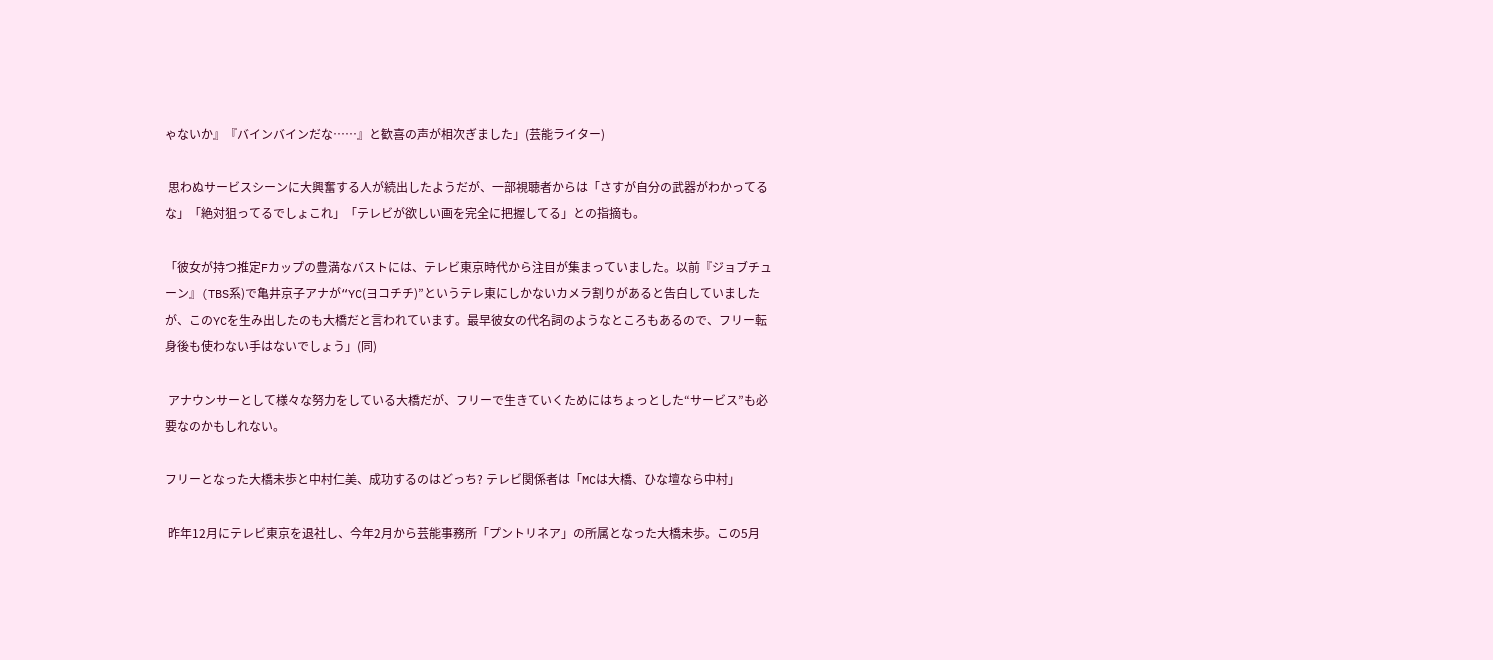ゃないか』『バインバインだな……』と歓喜の声が相次ぎました」(芸能ライター)

 思わぬサービスシーンに大興奮する人が続出したようだが、一部視聴者からは「さすが自分の武器がわかってるな」「絶対狙ってるでしょこれ」「テレビが欲しい画を完全に把握してる」との指摘も。

「彼女が持つ推定Fカップの豊満なバストには、テレビ東京時代から注目が集まっていました。以前『ジョブチューン』(TBS系)で亀井京子アナが“YC(ヨコチチ)”というテレ東にしかないカメラ割りがあると告白していましたが、このYCを生み出したのも大橋だと言われています。最早彼女の代名詞のようなところもあるので、フリー転身後も使わない手はないでしょう」(同)

 アナウンサーとして様々な努力をしている大橋だが、フリーで生きていくためにはちょっとした“サービス”も必要なのかもしれない。

フリーとなった大橋未歩と中村仁美、成功するのはどっち? テレビ関係者は「MCは大橋、ひな壇なら中村」

 昨年12月にテレビ東京を退社し、今年2月から芸能事務所「プントリネア」の所属となった大橋未歩。この5月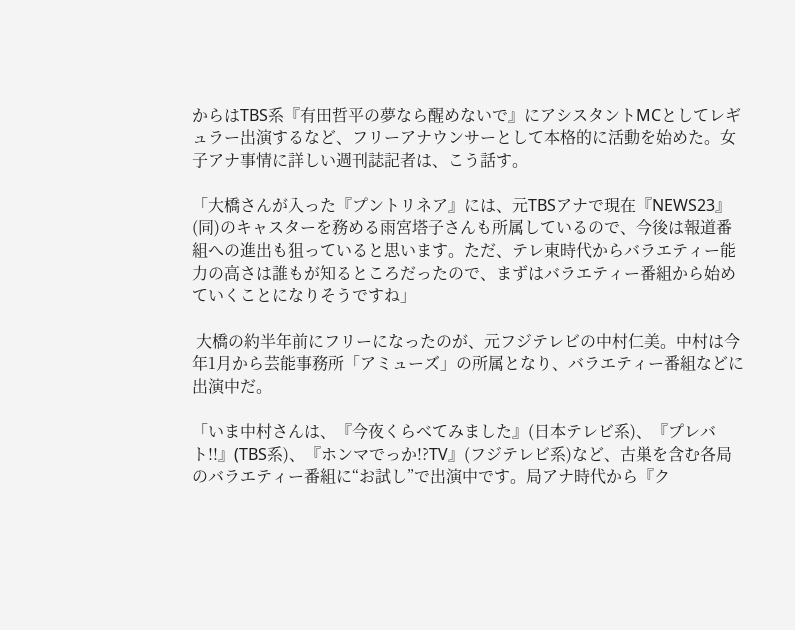からはTBS系『有田哲平の夢なら醒めないで』にアシスタントMCとしてレギュラー出演するなど、フリーアナウンサーとして本格的に活動を始めた。女子アナ事情に詳しい週刊誌記者は、こう話す。

「大橋さんが入った『プントリネア』には、元TBSアナで現在『NEWS23』(同)のキャスターを務める雨宮塔子さんも所属しているので、今後は報道番組への進出も狙っていると思います。ただ、テレ東時代からバラエティー能力の高さは誰もが知るところだったので、まずはバラエティー番組から始めていくことになりそうですね」

 大橋の約半年前にフリーになったのが、元フジテレビの中村仁美。中村は今年1月から芸能事務所「アミューズ」の所属となり、バラエティー番組などに出演中だ。

「いま中村さんは、『今夜くらべてみました』(日本テレビ系)、『プレバト!!』(TBS系)、『ホンマでっか!?TV』(フジテレビ系)など、古巣を含む各局のバラエティー番組に“お試し”で出演中です。局アナ時代から『ク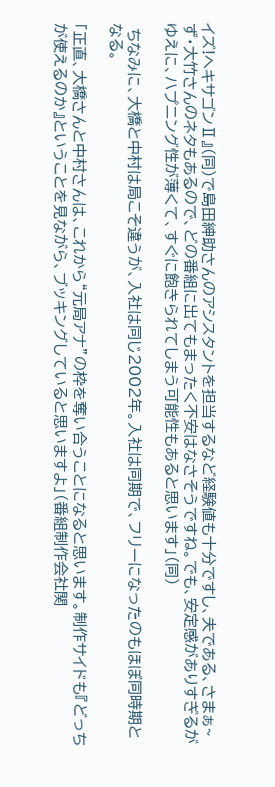イズ!ヘキサゴンⅡ』(同)で島田紳助さんのアシスタントを担当するなど経験値も十分ですし、夫である、さまぁ~ず・大竹さんのネタもあるので、どの番組に出てもまったく不安はなさそうですね。でも、安定感がありすぎるがゆえに、ハプニング性が薄くて、すぐに飽きられてしまう可能性もあると思います」(同)

 ちなみに、大橋と中村は局こそ違うが、入社は同じ2002年。入社は同期で、フリーになったのもほぼ同時期となる。

「正直、大橋さんと中村さんは、これから“元局アナ”の枠を奪い合うことになると思います。制作サイドも『どっちが使えるのか』ということを見ながら、ブッキングしていると思いますよ」(番組制作会社関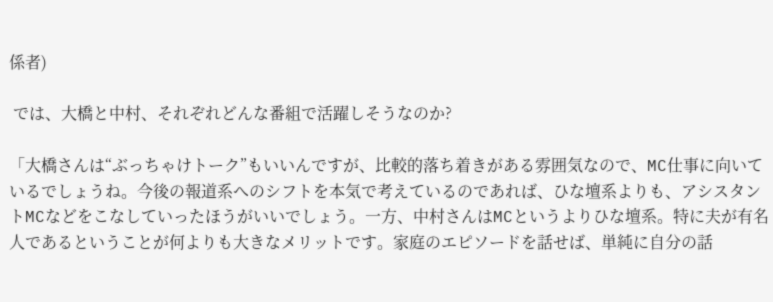係者)

 では、大橋と中村、それぞれどんな番組で活躍しそうなのか?

「大橋さんは“ぶっちゃけトーク”もいいんですが、比較的落ち着きがある雰囲気なので、MC仕事に向いているでしょうね。今後の報道系へのシフトを本気で考えているのであれば、ひな壇系よりも、アシスタントMCなどをこなしていったほうがいいでしょう。一方、中村さんはMCというよりひな壇系。特に夫が有名人であるということが何よりも大きなメリットです。家庭のエピソードを話せば、単純に自分の話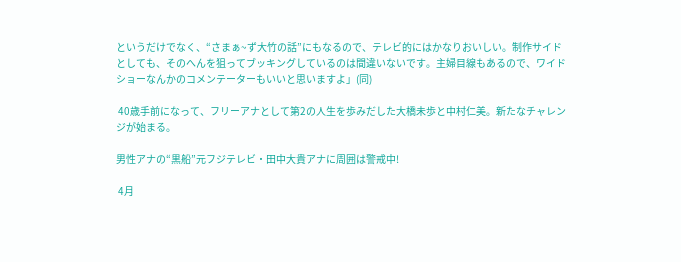というだけでなく、“さまぁ~ず大竹の話”にもなるので、テレビ的にはかなりおいしい。制作サイドとしても、そのへんを狙ってブッキングしているのは間違いないです。主婦目線もあるので、ワイドショーなんかのコメンテーターもいいと思いますよ」(同)

 40歳手前になって、フリーアナとして第2の人生を歩みだした大橋未歩と中村仁美。新たなチャレンジが始まる。

男性アナの“黒船”元フジテレビ・田中大貴アナに周囲は警戒中!

 4月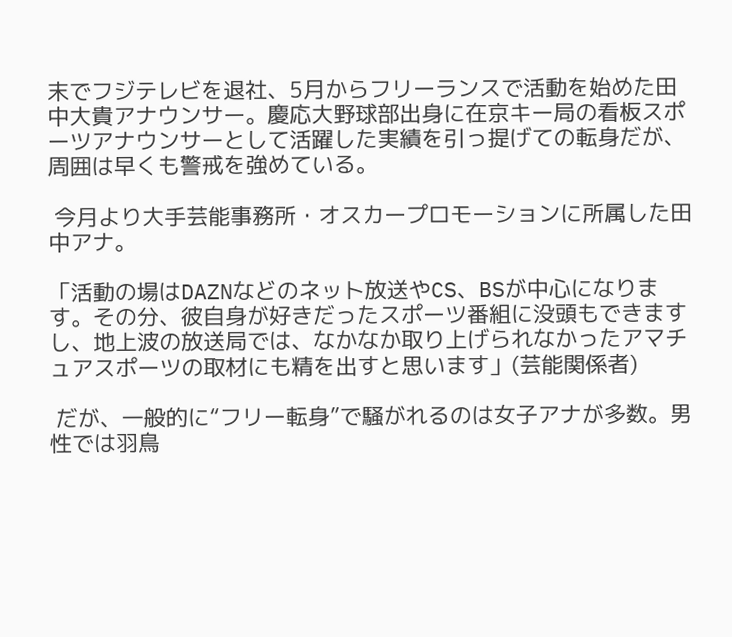末でフジテレビを退社、5月からフリーランスで活動を始めた田中大貴アナウンサー。慶応大野球部出身に在京キー局の看板スポーツアナウンサーとして活躍した実績を引っ提げての転身だが、周囲は早くも警戒を強めている。

 今月より大手芸能事務所・オスカープロモーションに所属した田中アナ。

「活動の場はDAZNなどのネット放送やCS、BSが中心になります。その分、彼自身が好きだったスポーツ番組に没頭もできますし、地上波の放送局では、なかなか取り上げられなかったアマチュアスポーツの取材にも精を出すと思います」(芸能関係者)

 だが、一般的に“フリー転身”で騒がれるのは女子アナが多数。男性では羽鳥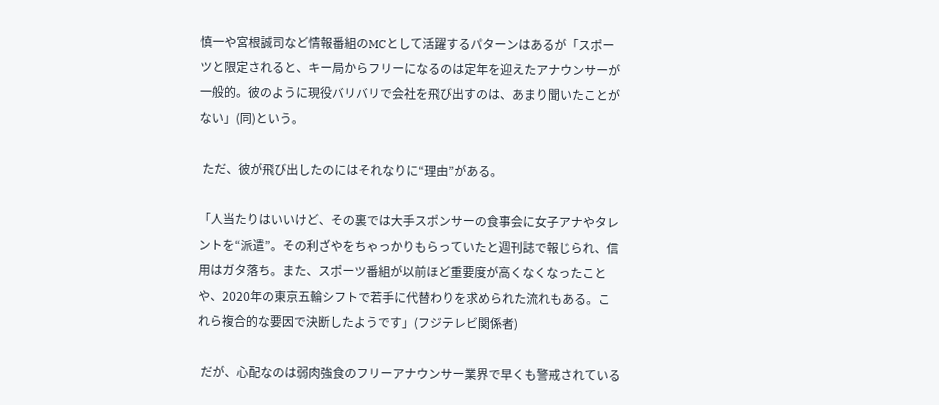慎一や宮根誠司など情報番組のMCとして活躍するパターンはあるが「スポーツと限定されると、キー局からフリーになるのは定年を迎えたアナウンサーが一般的。彼のように現役バリバリで会社を飛び出すのは、あまり聞いたことがない」(同)という。

 ただ、彼が飛び出したのにはそれなりに“理由”がある。

「人当たりはいいけど、その裏では大手スポンサーの食事会に女子アナやタレントを“派遣”。その利ざやをちゃっかりもらっていたと週刊誌で報じられ、信用はガタ落ち。また、スポーツ番組が以前ほど重要度が高くなくなったことや、2020年の東京五輪シフトで若手に代替わりを求められた流れもある。これら複合的な要因で決断したようです」(フジテレビ関係者)

 だが、心配なのは弱肉強食のフリーアナウンサー業界で早くも警戒されている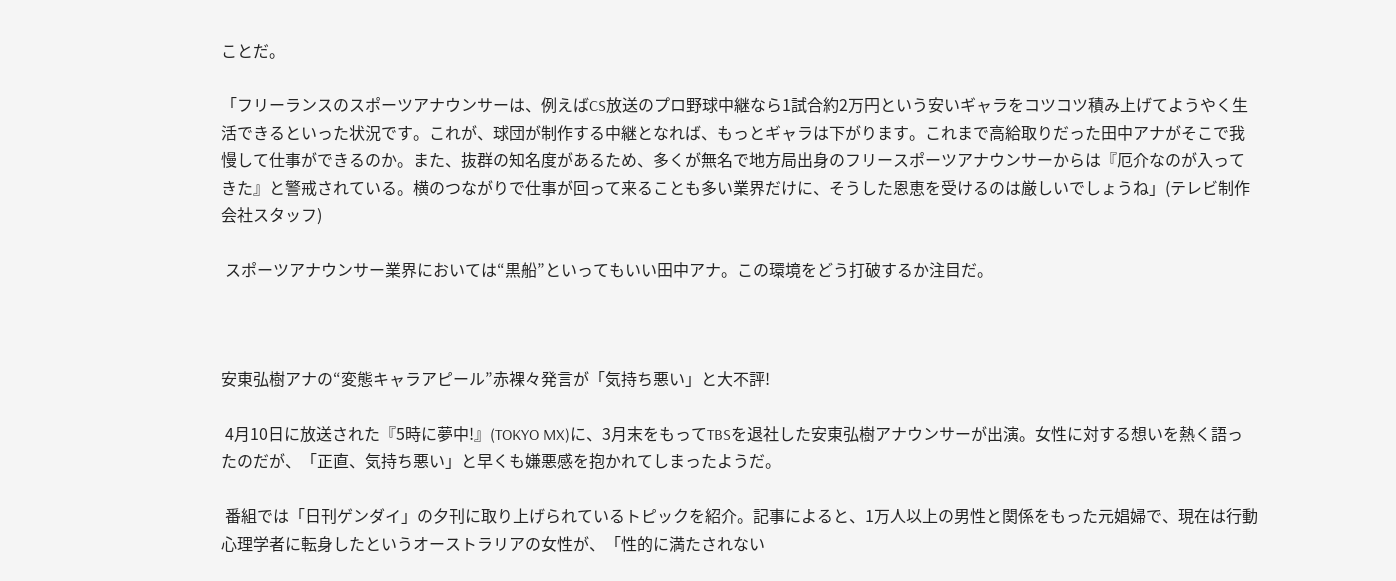ことだ。

「フリーランスのスポーツアナウンサーは、例えばCS放送のプロ野球中継なら1試合約2万円という安いギャラをコツコツ積み上げてようやく生活できるといった状況です。これが、球団が制作する中継となれば、もっとギャラは下がります。これまで高給取りだった田中アナがそこで我慢して仕事ができるのか。また、抜群の知名度があるため、多くが無名で地方局出身のフリースポーツアナウンサーからは『厄介なのが入ってきた』と警戒されている。横のつながりで仕事が回って来ることも多い業界だけに、そうした恩恵を受けるのは厳しいでしょうね」(テレビ制作会社スタッフ)

 スポーツアナウンサー業界においては“黒船”といってもいい田中アナ。この環境をどう打破するか注目だ。



安東弘樹アナの“変態キャラアピール”赤裸々発言が「気持ち悪い」と大不評!

 4月10日に放送された『5時に夢中!』(TOKYO MX)に、3月末をもってTBSを退社した安東弘樹アナウンサーが出演。女性に対する想いを熱く語ったのだが、「正直、気持ち悪い」と早くも嫌悪感を抱かれてしまったようだ。

 番組では「日刊ゲンダイ」の夕刊に取り上げられているトピックを紹介。記事によると、1万人以上の男性と関係をもった元娼婦で、現在は行動心理学者に転身したというオーストラリアの女性が、「性的に満たされない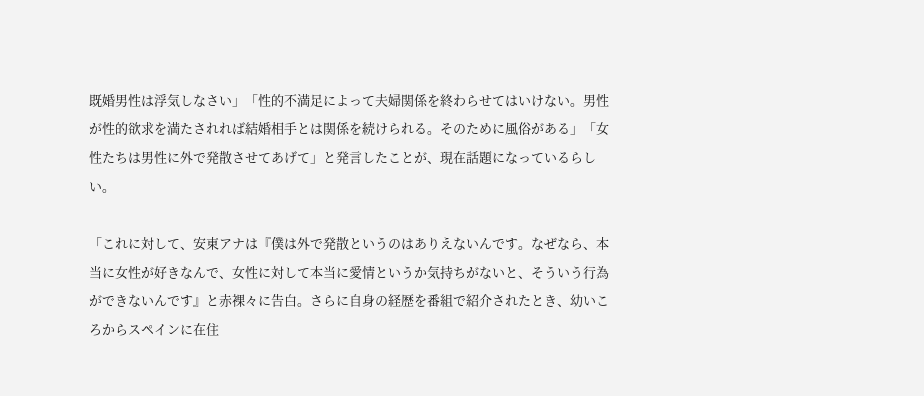既婚男性は浮気しなさい」「性的不満足によって夫婦関係を終わらせてはいけない。男性が性的欲求を満たされれば結婚相手とは関係を続けられる。そのために風俗がある」「女性たちは男性に外で発散させてあげて」と発言したことが、現在話題になっているらしい。

「これに対して、安東アナは『僕は外で発散というのはありえないんです。なぜなら、本当に女性が好きなんで、女性に対して本当に愛情というか気持ちがないと、そういう行為ができないんです』と赤裸々に告白。さらに自身の経歴を番組で紹介されたとき、幼いころからスペインに在住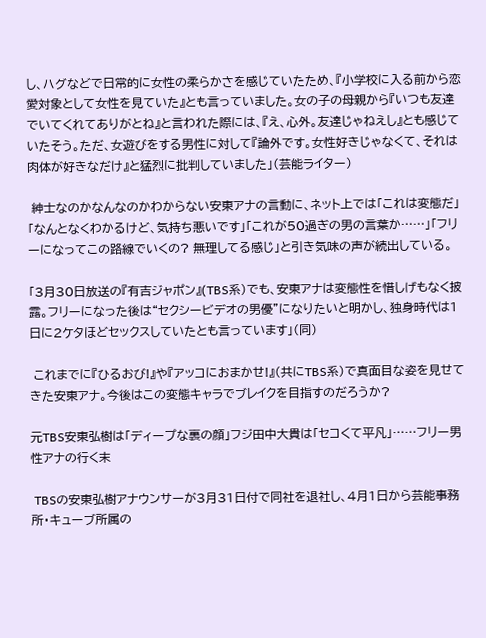し、ハグなどで日常的に女性の柔らかさを感じていたため、『小学校に入る前から恋愛対象として女性を見ていた』とも言っていました。女の子の母親から『いつも友達でいてくれてありがとね』と言われた際には、『え、心外。友達じゃねえし』とも感じていたそう。ただ、女遊びをする男性に対して『論外です。女性好きじゃなくて、それは肉体が好きなだけ』と猛烈に批判していました」(芸能ライター)

 紳士なのかなんなのかわからない安東アナの言動に、ネット上では「これは変態だ」「なんとなくわかるけど、気持ち悪いです」「これが50過ぎの男の言葉か……」「フリーになってこの路線でいくの? 無理してる感じ」と引き気味の声が続出している。

「3月30日放送の『有吉ジャポン』(TBS系)でも、安東アナは変態性を惜しげもなく披露。フリーになった後は“セクシービデオの男優”になりたいと明かし、独身時代は1日に2ケタほどセックスしていたとも言っています」(同)

 これまでに『ひるおび!』や『アッコにおまかせ!』(共にTBS系)で真面目な姿を見せてきた安東アナ。今後はこの変態キャラでブレイクを目指すのだろうか?

元TBS安東弘樹は「ディープな裏の顔」フジ田中大貴は「セコくて平凡」……フリー男性アナの行く末

 TBSの安東弘樹アナウンサーが3月31日付で同社を退社し、4月1日から芸能事務所・キューブ所属の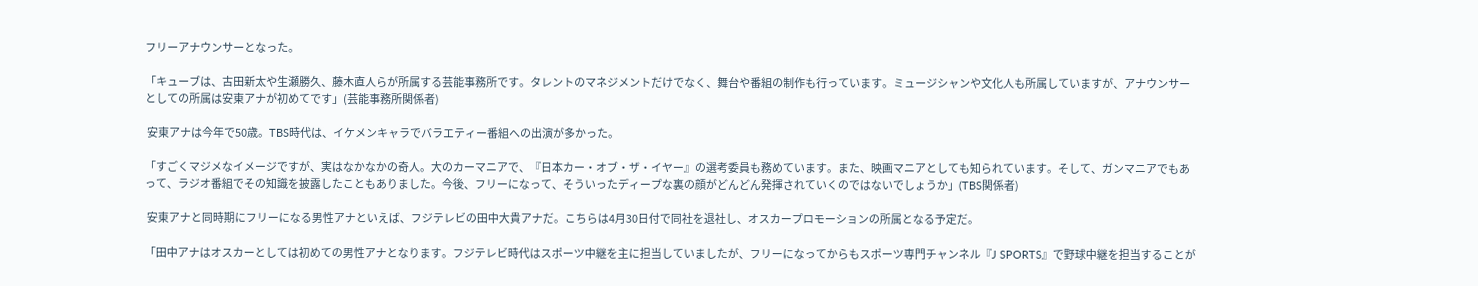フリーアナウンサーとなった。

「キューブは、古田新太や生瀬勝久、藤木直人らが所属する芸能事務所です。タレントのマネジメントだけでなく、舞台や番組の制作も行っています。ミュージシャンや文化人も所属していますが、アナウンサーとしての所属は安東アナが初めてです」(芸能事務所関係者)

 安東アナは今年で50歳。TBS時代は、イケメンキャラでバラエティー番組への出演が多かった。

「すごくマジメなイメージですが、実はなかなかの奇人。大のカーマニアで、『日本カー・オブ・ザ・イヤー』の選考委員も務めています。また、映画マニアとしても知られています。そして、ガンマニアでもあって、ラジオ番組でその知識を披露したこともありました。今後、フリーになって、そういったディープな裏の顔がどんどん発揮されていくのではないでしょうか」(TBS関係者)

 安東アナと同時期にフリーになる男性アナといえば、フジテレビの田中大貴アナだ。こちらは4月30日付で同社を退社し、オスカープロモーションの所属となる予定だ。

「田中アナはオスカーとしては初めての男性アナとなります。フジテレビ時代はスポーツ中継を主に担当していましたが、フリーになってからもスポーツ専門チャンネル『J SPORTS』で野球中継を担当することが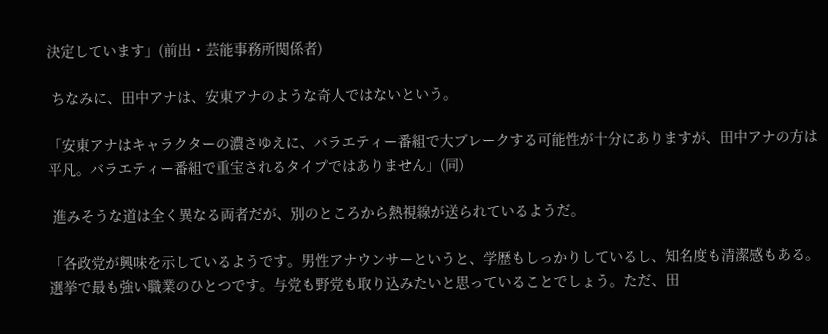決定しています」(前出・芸能事務所関係者)

 ちなみに、田中アナは、安東アナのような奇人ではないという。

「安東アナはキャラクターの濃さゆえに、バラエティー番組で大ブレークする可能性が十分にありますが、田中アナの方は平凡。バラエティー番組で重宝されるタイプではありません」(同)

 進みそうな道は全く異なる両者だが、別のところから熱視線が送られているようだ。

「各政党が興味を示しているようです。男性アナウンサーというと、学歴もしっかりしているし、知名度も清潔感もある。選挙で最も強い職業のひとつです。与党も野党も取り込みたいと思っていることでしょう。ただ、田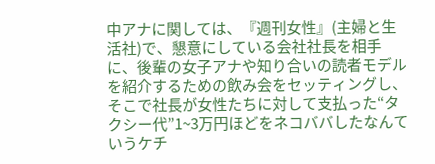中アナに関しては、『週刊女性』(主婦と生活社)で、懇意にしている会社社長を相手に、後輩の女子アナや知り合いの読者モデルを紹介するための飲み会をセッティングし、そこで社長が女性たちに対して支払った“タクシー代”1~3万円ほどをネコババしたなんていうケチ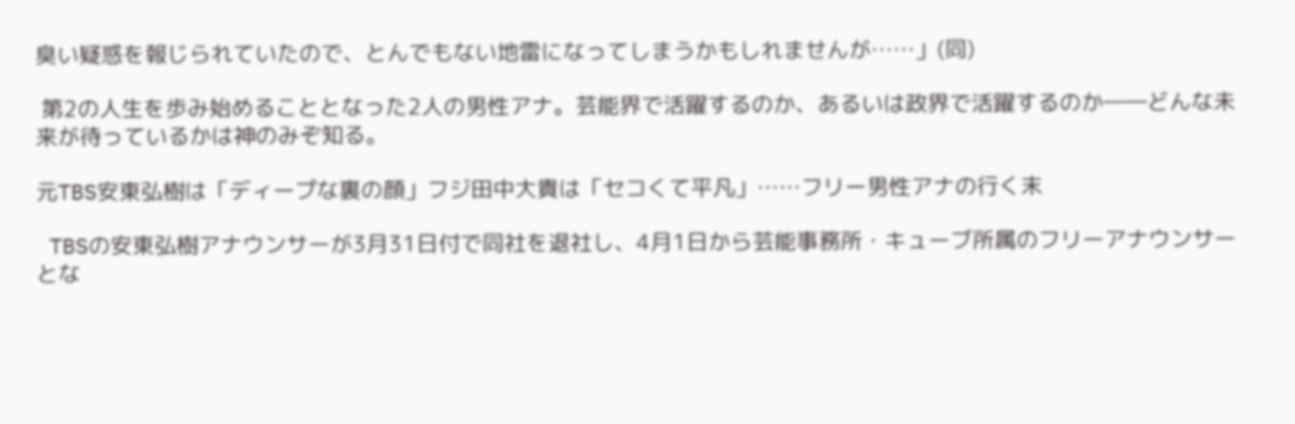臭い疑惑を報じられていたので、とんでもない地雷になってしまうかもしれませんが……」(同)

 第2の人生を歩み始めることとなった2人の男性アナ。芸能界で活躍するのか、あるいは政界で活躍するのか――どんな未来が待っているかは神のみぞ知る。

元TBS安東弘樹は「ディープな裏の顔」フジ田中大貴は「セコくて平凡」……フリー男性アナの行く末

 TBSの安東弘樹アナウンサーが3月31日付で同社を退社し、4月1日から芸能事務所・キューブ所属のフリーアナウンサーとな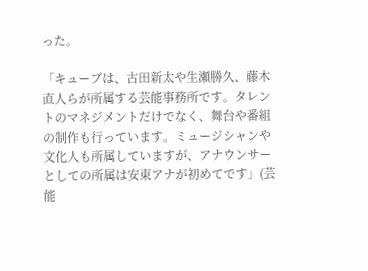った。

「キューブは、古田新太や生瀬勝久、藤木直人らが所属する芸能事務所です。タレントのマネジメントだけでなく、舞台や番組の制作も行っています。ミュージシャンや文化人も所属していますが、アナウンサーとしての所属は安東アナが初めてです」(芸能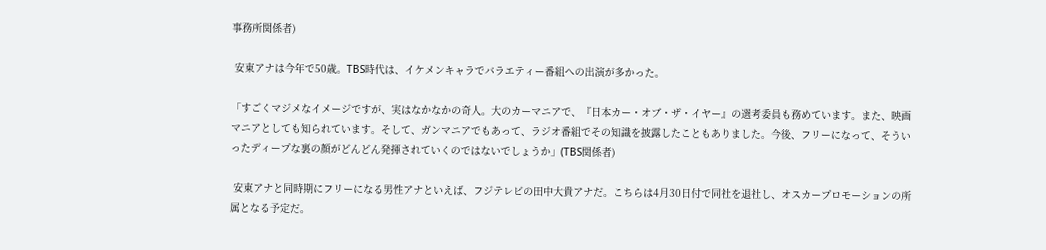事務所関係者)

 安東アナは今年で50歳。TBS時代は、イケメンキャラでバラエティー番組への出演が多かった。

「すごくマジメなイメージですが、実はなかなかの奇人。大のカーマニアで、『日本カー・オブ・ザ・イヤー』の選考委員も務めています。また、映画マニアとしても知られています。そして、ガンマニアでもあって、ラジオ番組でその知識を披露したこともありました。今後、フリーになって、そういったディープな裏の顔がどんどん発揮されていくのではないでしょうか」(TBS関係者)

 安東アナと同時期にフリーになる男性アナといえば、フジテレビの田中大貴アナだ。こちらは4月30日付で同社を退社し、オスカープロモーションの所属となる予定だ。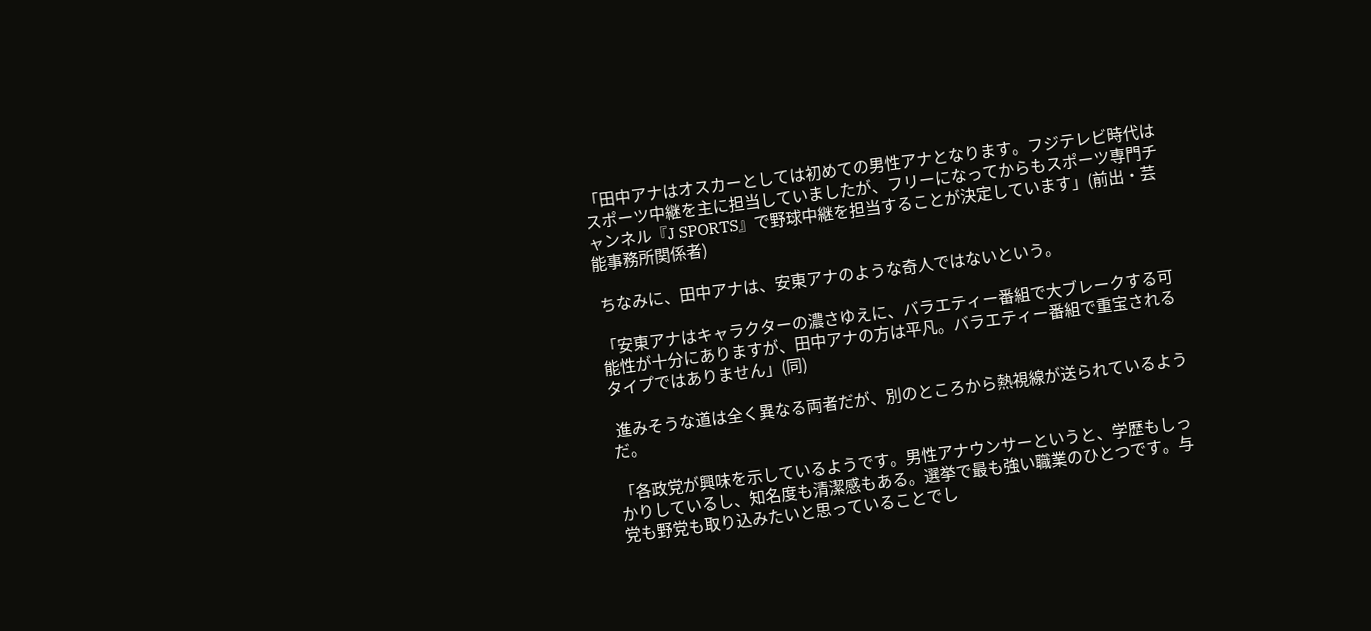「田中アナはオスカーとしては初めての男性アナとなります。フジテレビ時代はスポーツ中継を主に担当していましたが、フリーになってからもスポーツ専門チャンネル『J SPORTS』で野球中継を担当することが決定しています」(前出・芸能事務所関係者)

 ちなみに、田中アナは、安東アナのような奇人ではないという。

「安東アナはキャラクターの濃さゆえに、バラエティー番組で大ブレークする可能性が十分にありますが、田中アナの方は平凡。バラエティー番組で重宝されるタイプではありません」(同)

 進みそうな道は全く異なる両者だが、別のところから熱視線が送られているようだ。

「各政党が興味を示しているようです。男性アナウンサーというと、学歴もしっかりしているし、知名度も清潔感もある。選挙で最も強い職業のひとつです。与党も野党も取り込みたいと思っていることでし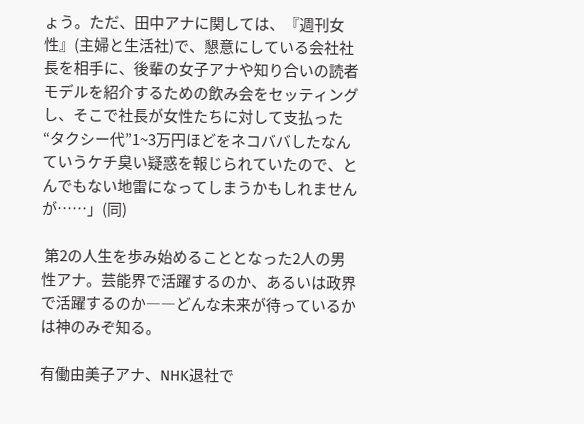ょう。ただ、田中アナに関しては、『週刊女性』(主婦と生活社)で、懇意にしている会社社長を相手に、後輩の女子アナや知り合いの読者モデルを紹介するための飲み会をセッティングし、そこで社長が女性たちに対して支払った“タクシー代”1~3万円ほどをネコババしたなんていうケチ臭い疑惑を報じられていたので、とんでもない地雷になってしまうかもしれませんが……」(同)

 第2の人生を歩み始めることとなった2人の男性アナ。芸能界で活躍するのか、あるいは政界で活躍するのか――どんな未来が待っているかは神のみぞ知る。

有働由美子アナ、NHK退社で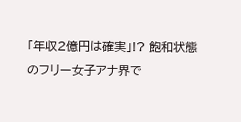「年収2億円は確実」!? 飽和状態のフリー女子アナ界で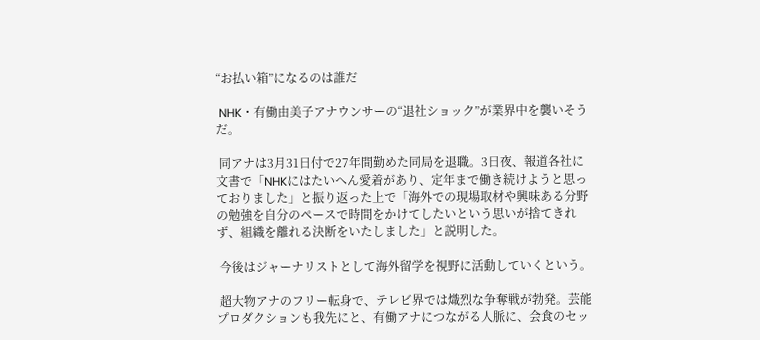“お払い箱”になるのは誰だ

 NHK・有働由美子アナウンサーの“退社ショック”が業界中を襲いそうだ。

 同アナは3月31日付で27年間勤めた同局を退職。3日夜、報道各社に文書で「NHKにはたいへん愛着があり、定年まで働き続けようと思っておりました」と振り返った上で「海外での現場取材や興味ある分野の勉強を自分のペースで時間をかけてしたいという思いが捨てきれず、組織を離れる決断をいたしました」と説明した。

 今後はジャーナリストとして海外留学を視野に活動していくという。

 超大物アナのフリー転身で、テレビ界では熾烈な争奪戦が勃発。芸能プロダクションも我先にと、有働アナにつながる人脈に、会食のセッ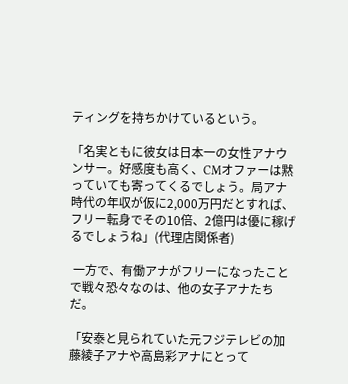ティングを持ちかけているという。

「名実ともに彼女は日本一の女性アナウンサー。好感度も高く、CMオファーは黙っていても寄ってくるでしょう。局アナ時代の年収が仮に2,000万円だとすれば、フリー転身でその10倍、2億円は優に稼げるでしょうね」(代理店関係者)

 一方で、有働アナがフリーになったことで戦々恐々なのは、他の女子アナたちだ。

「安泰と見られていた元フジテレビの加藤綾子アナや高島彩アナにとって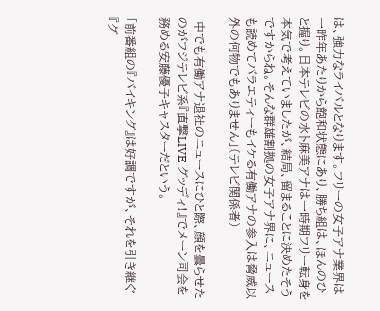は、強力なライバルとなります。フリーの女子アナ業界は一昨年あたりから飽和状態にあり、勝ち組は、ほんのひと握り。日本テレビの水ト麻美アナは一時期フリー転身を本気で考えていましたが、結局、留まることに決めたそうですからね。そんな群雄割拠の女子アナ界に、ニュースも読めてバラエティーもイケる有働アナの参入は脅威以外の何物でもありません」(テレビ関係者)

 中でも有働アナ退社のニュースにひと際、顔を曇らせたのがフジテレビ系『直撃LIVE グッディ!』でメーン司会を務める安藤優子キャスターだという。

「前番組の『バイキング』は好調ですが、それを引き継ぐ『グ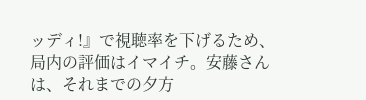ッディ!』で視聴率を下げるため、局内の評価はイマイチ。安藤さんは、それまでの夕方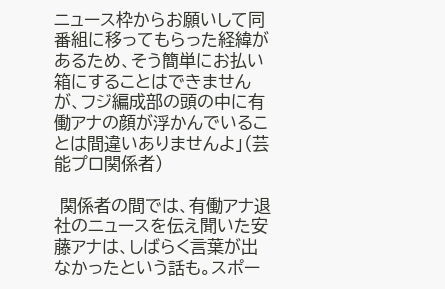ニュース枠からお願いして同番組に移ってもらった経緯があるため、そう簡単にお払い箱にすることはできませんが、フジ編成部の頭の中に有働アナの顔が浮かんでいることは間違いありませんよ」(芸能プロ関係者)

 関係者の間では、有働アナ退社のニュースを伝え聞いた安藤アナは、しばらく言葉が出なかったという話も。スポー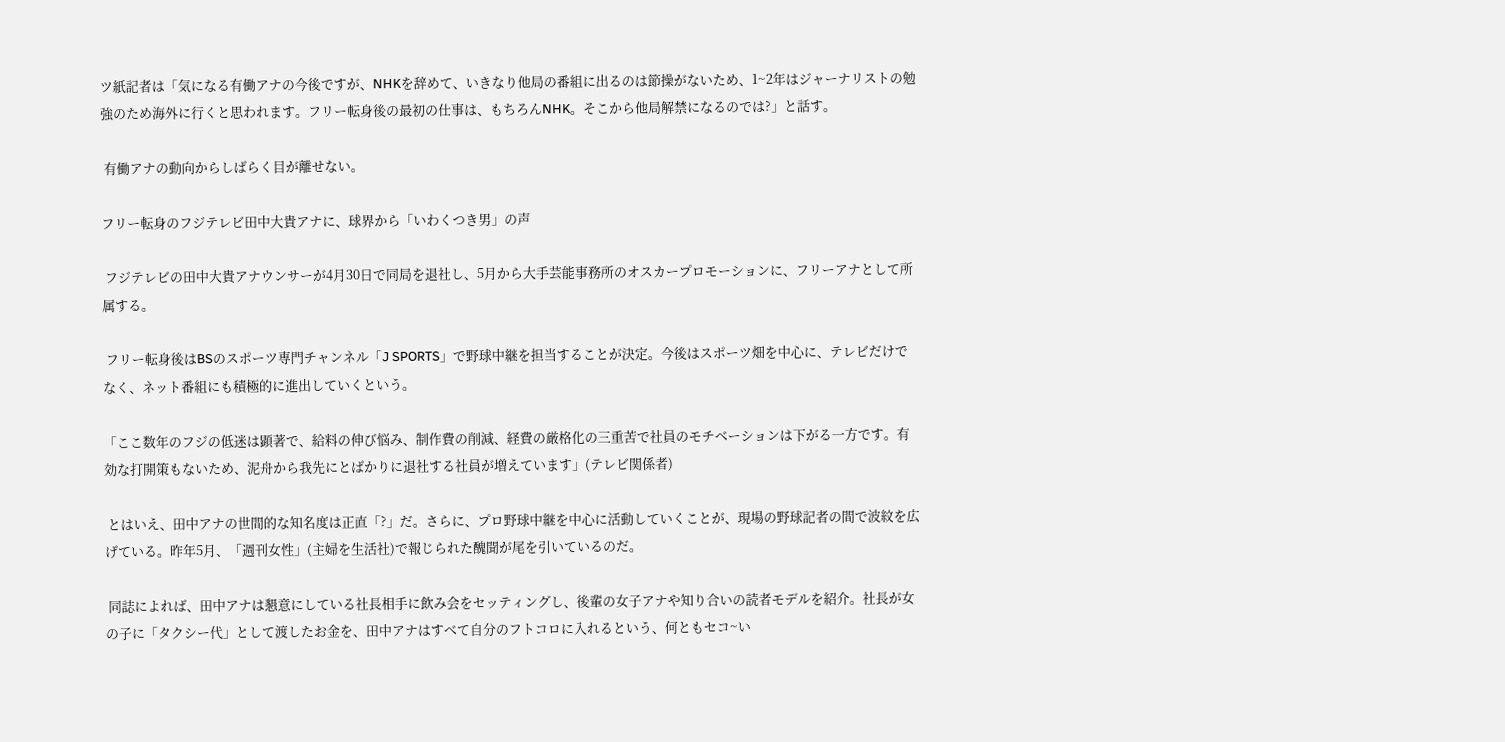ツ紙記者は「気になる有働アナの今後ですが、NHKを辞めて、いきなり他局の番組に出るのは節操がないため、1~2年はジャーナリストの勉強のため海外に行くと思われます。フリー転身後の最初の仕事は、もちろんNHK。そこから他局解禁になるのでは?」と話す。

 有働アナの動向からしばらく目が離せない。

フリー転身のフジテレビ田中大貴アナに、球界から「いわくつき男」の声

 フジテレビの田中大貴アナウンサーが4月30日で同局を退社し、5月から大手芸能事務所のオスカープロモーションに、フリーアナとして所属する。

 フリー転身後はBSのスポーツ専門チャンネル「J SPORTS」で野球中継を担当することが決定。今後はスポーツ畑を中心に、テレビだけでなく、ネット番組にも積極的に進出していくという。

「ここ数年のフジの低迷は顕著で、給料の伸び悩み、制作費の削減、経費の厳格化の三重苦で社員のモチベーションは下がる一方です。有効な打開策もないため、泥舟から我先にとばかりに退社する社員が増えています」(テレビ関係者)

 とはいえ、田中アナの世間的な知名度は正直「?」だ。さらに、プロ野球中継を中心に活動していくことが、現場の野球記者の間で波紋を広げている。昨年5月、「週刊女性」(主婦を生活社)で報じられた醜聞が尾を引いているのだ。

 同誌によれば、田中アナは懇意にしている社長相手に飲み会をセッティングし、後輩の女子アナや知り合いの読者モデルを紹介。社長が女の子に「タクシー代」として渡したお金を、田中アナはすべて自分のフトコロに入れるという、何ともセコ~い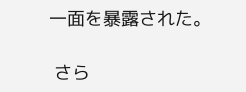一面を暴露された。

 さら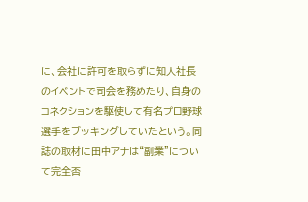に、会社に許可を取らずに知人社長のイベントで司会を務めたり、自身のコネクションを駆使して有名プロ野球選手をブッキングしていたという。同誌の取材に田中アナは“副業”について完全否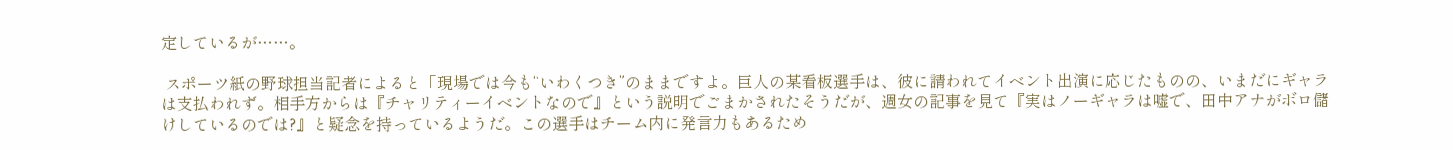定しているが……。

 スポーツ紙の野球担当記者によると「現場では今も“いわくつき”のままですよ。巨人の某看板選手は、彼に請われてイベント出演に応じたものの、いまだにギャラは支払われず。相手方からは『チャリティーイベントなので』という説明でごまかされたそうだが、週女の記事を見て『実はノーギャラは嘘で、田中アナがボロ儲けしているのでは?』と疑念を持っているようだ。この選手はチーム内に発言力もあるため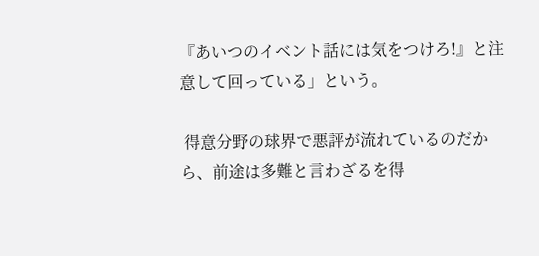『あいつのイベント話には気をつけろ!』と注意して回っている」という。

 得意分野の球界で悪評が流れているのだから、前途は多難と言わざるを得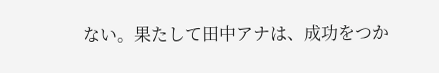ない。果たして田中アナは、成功をつか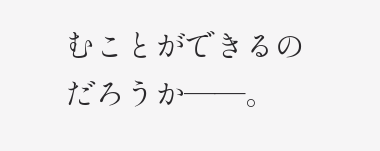むことができるのだろうか――。